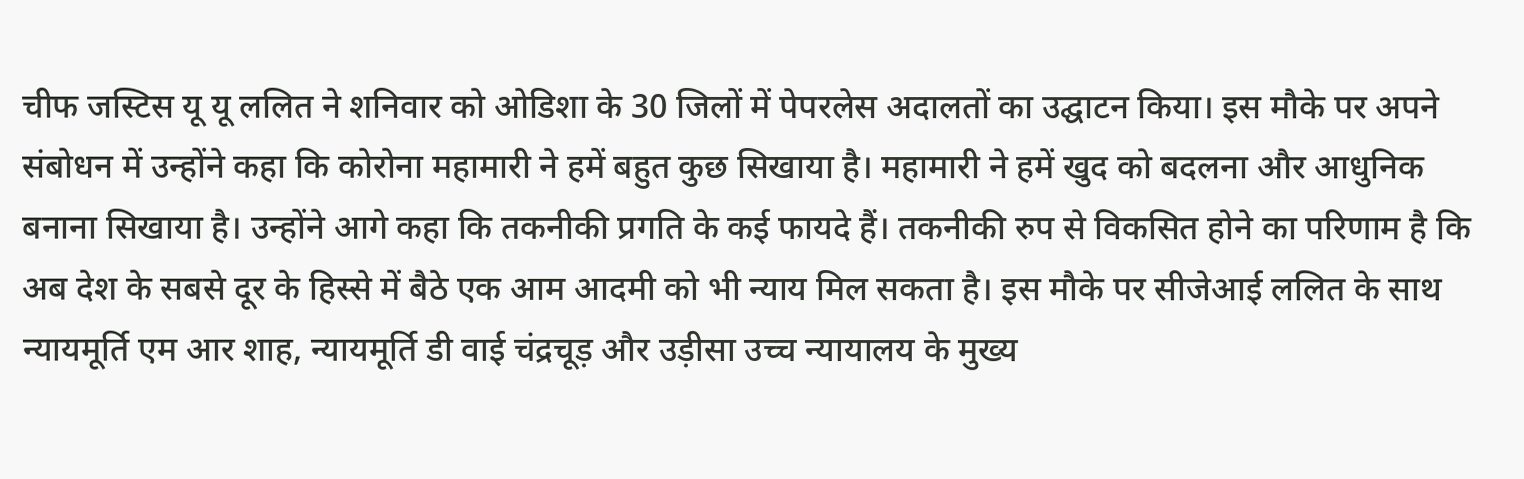चीफ जस्टिस यू यू ललित ने शनिवार को ओडिशा के 30 जिलों में पेपरलेस अदालतों का उद्घाटन किया। इस मौके पर अपने संबोधन में उन्होंने कहा कि कोरोना महामारी ने हमें बहुत कुछ सिखाया है। महामारी ने हमें खुद को बदलना और आधुनिक बनाना सिखाया है। उन्होंने आगे कहा कि तकनीकी प्रगति के कई फायदे हैं। तकनीकी रुप से विकसित होने का परिणाम है कि अब देश के सबसे दूर के हिस्से में बैठे एक आम आदमी को भी न्याय मिल सकता है। इस मौके पर सीजेआई ललित के साथ न्यायमूर्ति एम आर शाह, न्यायमूर्ति डी वाई चंद्रचूड़ और उड़ीसा उच्च न्यायालय के मुख्य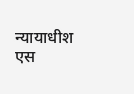न्यायाधीश एस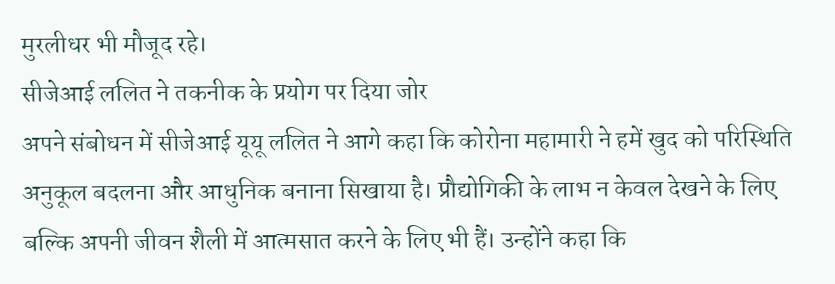मुरलीधर भी मौजूद रहे।
सीजेआई ललित ने तकनीक के प्रयोग पर दिया जोर
अपने संबोधन में सीजेआई यूयू ललित ने आगे कहा कि कोरोना महामारी ने हमें खुद को परिस्थिति अनुकूल बदलना और आधुनिक बनाना सिखाया है। प्रौद्योगिकी के लाभ न केवल देखने के लिए बल्कि अपनी जीवन शैली में आत्मसात करने के लिए भी हैं। उन्होंने कहा कि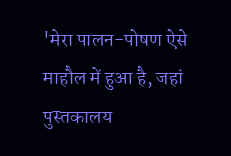'मेरा पालन-पोषण ऐसे माहौल में हुआ है, जहां पुस्तकालय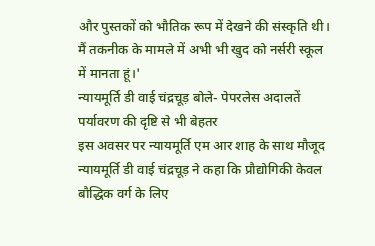और पुस्तकों को भौतिक रूप में देखने की संस्कृति थी। मैं तकनीक के मामले में अभी भी खुद को नर्सरी स्कूल में मानता हूं।'
न्यायमूर्ति डी वाई चंद्रचूड़ बोले- पेपरलेस अदालतें पर्यावरण की दृष्टि से भी बेहतर
इस अवसर पर न्यायमूर्ति एम आर शाह के साथ मौजूद न्यायमूर्ति डी वाई चंद्रचूड़ ने कहा कि प्रौद्योगिकी केवल बौद्धिक वर्ग के लिए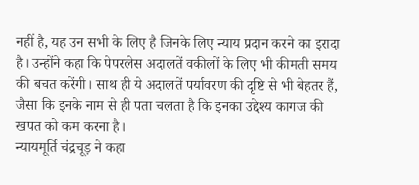नहीं है, यह उन सभी के लिए है जिनके लिए न्याय प्रदान करने का इरादा है। उन्होंने कहा कि पेपरलेस अदालतें वकीलों के लिए भी कीमती समय की बचत करेंगी। साथ ही ये अदालतें पर्यावरण की दृष्टि से भी बेहतर हैं, जैसा कि इनके नाम से ही पता चलता है कि इनका उद्देश्य कागज की खपत को कम करना है।
न्यायमूर्ति चंद्रचूड़ ने कहा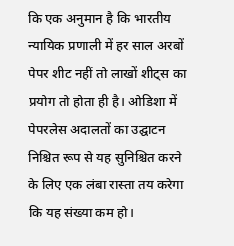कि एक अनुमान है कि भारतीय न्यायिक प्रणाली में हर साल अरबों पेपर शीट नहीं तो लाखों शीट्स का प्रयोग तो होता ही है। ओडिशा में पेपरलेस अदालतों का उद्घाटन निश्चित रूप से यह सुनिश्चित करने के लिए एक लंबा रास्ता तय करेगा कि यह संख्या कम हो।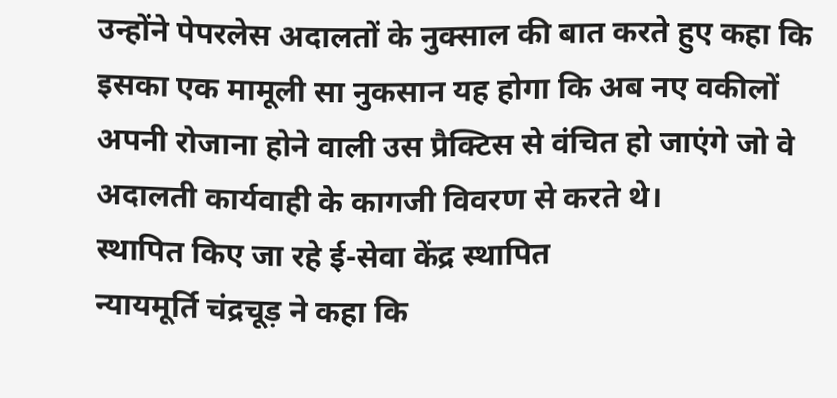उन्होंने पेपरलेस अदालतों के नुक्साल की बात करते हुए कहा कि इसका एक मामूली सा नुकसान यह होगा कि अब नए वकीलों अपनी रोजाना होने वाली उस प्रैक्टिस से वंचित हो जाएंगे जो वे अदालती कार्यवाही के कागजी विवरण से करते थे।
स्थापित किए जा रहे ई-सेवा केंद्र स्थापित
न्यायमूर्ति चंद्रचूड़ ने कहा कि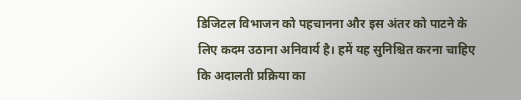डिजिटल विभाजन को पहचानना और इस अंतर को पाटने के लिए कदम उठाना अनिवार्य है। हमें यह सुनिश्चित करना चाहिए कि अदालती प्रक्रिया का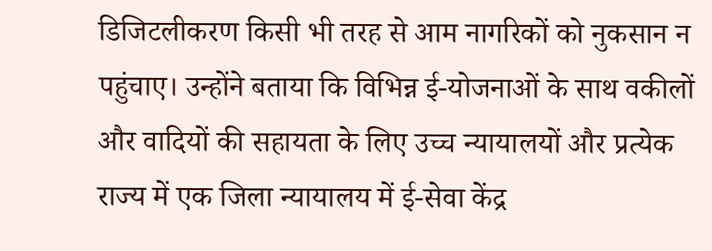डिजिटलीकरण किसी भी तरह से आम नागरिकों को नुकसान न पहुंचाए। उन्होंने बताया कि विभिन्न ई-योजनाओं के साथ वकीलों और वादियों की सहायता के लिए उच्च न्यायालयों और प्रत्येक राज्य में एक जिला न्यायालय में ई-सेवा केंद्र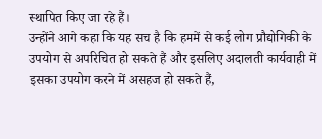स्थापित किए जा रहे हैं।
उन्होंने आगे कहा कि यह सच है कि हममें से कई लोग प्रौद्योगिकी के उपयोग से अपरिचित हो सकते हैं और इसलिए अदालती कार्यवाही में इसका उपयोग करने में असहज हो सकते हैं,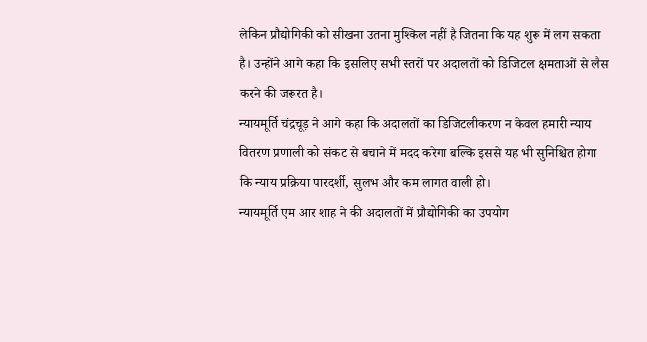लेकिन प्रौद्योगिकी को सीखना उतना मुश्किल नहीं है जितना कि यह शुरू में लग सकता है। उन्होंने आगे कहा कि इसलिए सभी स्तरों पर अदालतों को डिजिटल क्षमताओं से लैस करने की जरूरत है।
न्यायमूर्ति चंद्रचूड़ ने आगे कहा कि अदालतों का डिजिटलीकरण न केवल हमारी न्याय वितरण प्रणाली को संकट से बचाने में मदद करेगा बल्कि इससे यह भी सुनिश्चित होगा कि न्याय प्रक्रिया पारदर्शी, सुलभ और कम लागत वाली हो।
न्यायमूर्ति एम आर शाह ने की अदालतों में प्रौद्योगिकी का उपयोग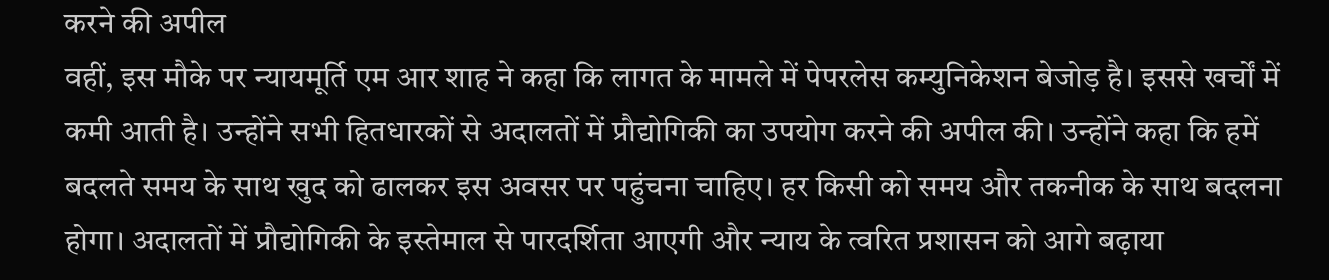करने की अपील
वहीं, इस मौके पर न्यायमूर्ति एम आर शाह ने कहा कि लागत के मामले में पेपरलेस कम्युनिकेशन बेजोड़ है। इससे खर्चों में कमी आती है। उन्होंने सभी हितधारकों से अदालतों में प्रौद्योगिकी का उपयोग करने की अपील की। उन्होंने कहा कि हमें बदलते समय के साथ खुद को ढालकर इस अवसर पर पहुंचना चाहिए। हर किसी को समय और तकनीक के साथ बदलना होगा। अदालतों में प्रौद्योगिकी के इस्तेमाल से पारदर्शिता आएगी और न्याय के त्वरित प्रशासन को आगे बढ़ाया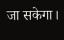जा सकेगा।